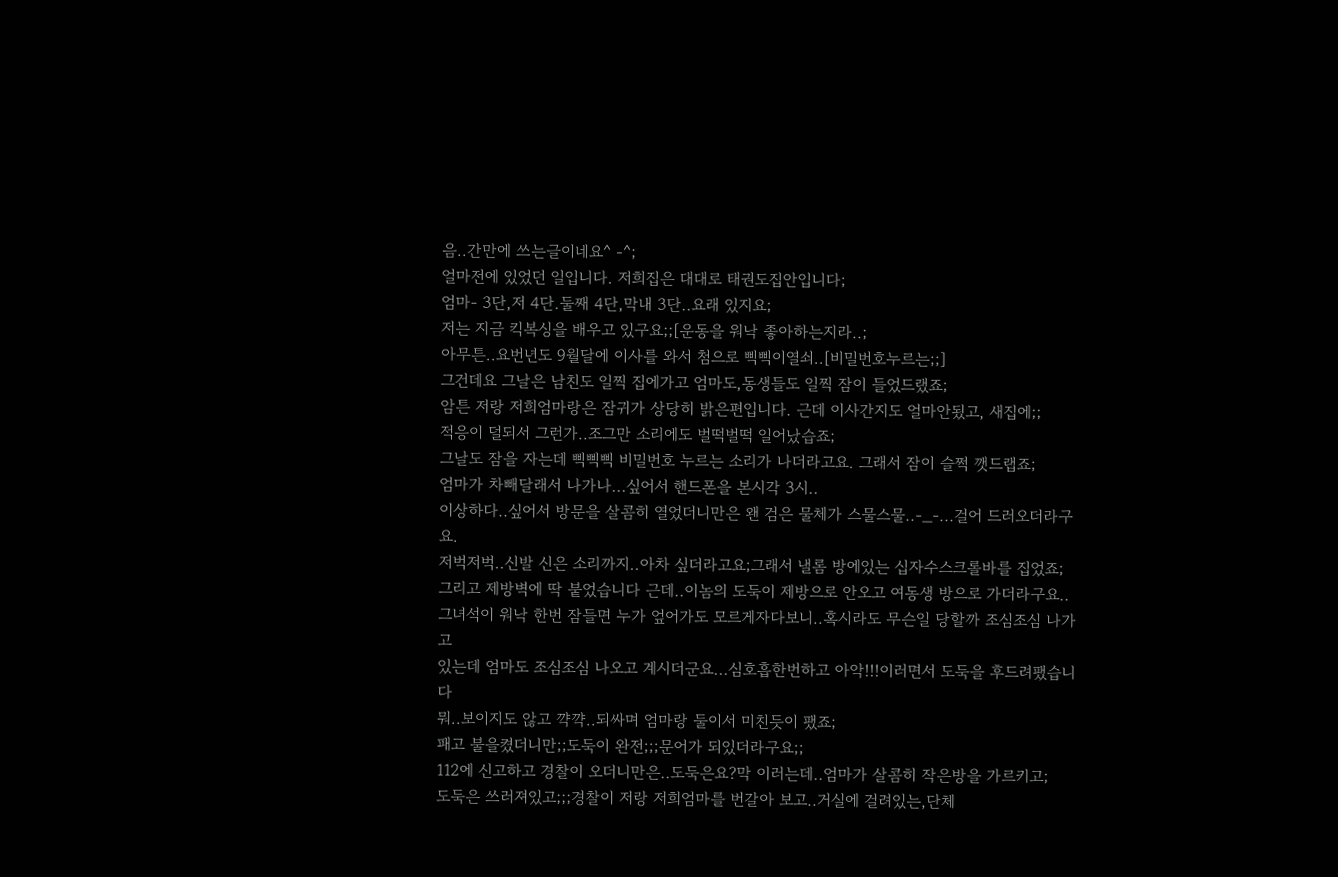음..간만에 쓰는글이네요^ -^;
얼마전에 있었던 일입니다. 저희집은 대대로 태권도집안입니다;
엄마- 3단,저 4단.둘째 4단,막내 3단..요래 있지요;
저는 지금 킥복싱을 배우고 있구요;;[운동을 워낙 좋아하는지라..;
아무튼..요번년도 9월달에 이사를 와서 첨으로 삑삑이열쇠..[비밀번호누르는;;]
그건데요 그날은 남친도 일찍 집에가고 엄마도,동생들도 일찍 잠이 들었드랬죠;
암튼 저랑 저희엄마랑은 잠귀가 상당히 밝은편입니다. 근데 이사간지도 얼마안됬고, 새집에;;
적응이 덜되서 그런가..조그만 소리에도 벌떡벌떡 일어났습죠;
그날도 잠을 자는데 삑삑삑 비밀번호 누르는 소리가 나더라고요. 그래서 잠이 슬쩍 깻드랩죠;
엄마가 차빼달래서 나가나...싶어서 핸드폰을 본시각 3시..
이상하다..싶어서 방문을 살콤히 열었더니만은 왠 검은 물체가 스물스물..-_-...걸어 드러오더라구요.
저벅저벅..신발 신은 소리까지..아차 싶더라고요;그래서 낼롬 방에있는 십자수스크롤바를 집었죠;
그리고 제방벽에 딱 붙었습니다 근데..이놈의 도둑이 제방으로 안오고 여동생 방으로 가더라구요..
그녀석이 워낙 한번 잠들면 누가 엎어가도 모르게자다보니..혹시라도 무슨일 당할까 조심조심 나가고
있는데 엄마도 조심조심 나오고 계시더군요...심호흡한번하고 아악!!!이러면서 도둑을 후드려팼습니다
뭐..보이지도 않고 꺅꺅..되싸며 엄마랑 둘이서 미친듯이 팼죠;
패고 불을켰더니만;;도둑이 완전;;;문어가 되있더라구요;;
112에 신고하고 경찰이 오더니만은..도둑은요?막 이러는데..엄마가 살콤히 작은방을 가르키고;
도둑은 쓰러져있고;;;경찰이 저랑 저희엄마를 번갈아 보고..거실에 걸려있는,단체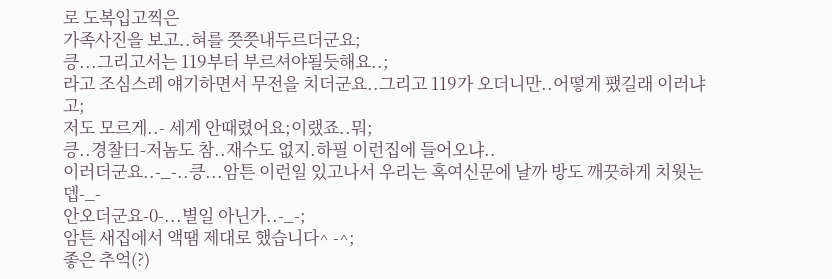로 도복입고찍은
가족사진을 보고..혀를 쯧쯧내두르더군요;
킁...그리고서는 119부터 부르셔야될듯해요..;
라고 조심스레 얘기하면서 무전을 치더군요..그리고 119가 오더니만..어떻게 팼길래 이러냐고;
저도 모르게..- 세게 안때렸어요;이랬죠..뭐;
킁..경찰曰-저놈도 참..재수도 없지.하필 이런집에 들어오냐..
이러더군요..-_-..킁...암튼 이런일 있고나서 우리는 혹여신문에 날까 방도 깨끗하게 치웟는뎁-_-
안오더군요-0-...별일 아닌가..-_-;
암튼 새집에서 액땜 제대로 했습니다^ -^;
좋은 추억(?)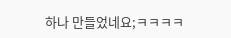하나 만들었네요;ㅋㅋㅋㅋ